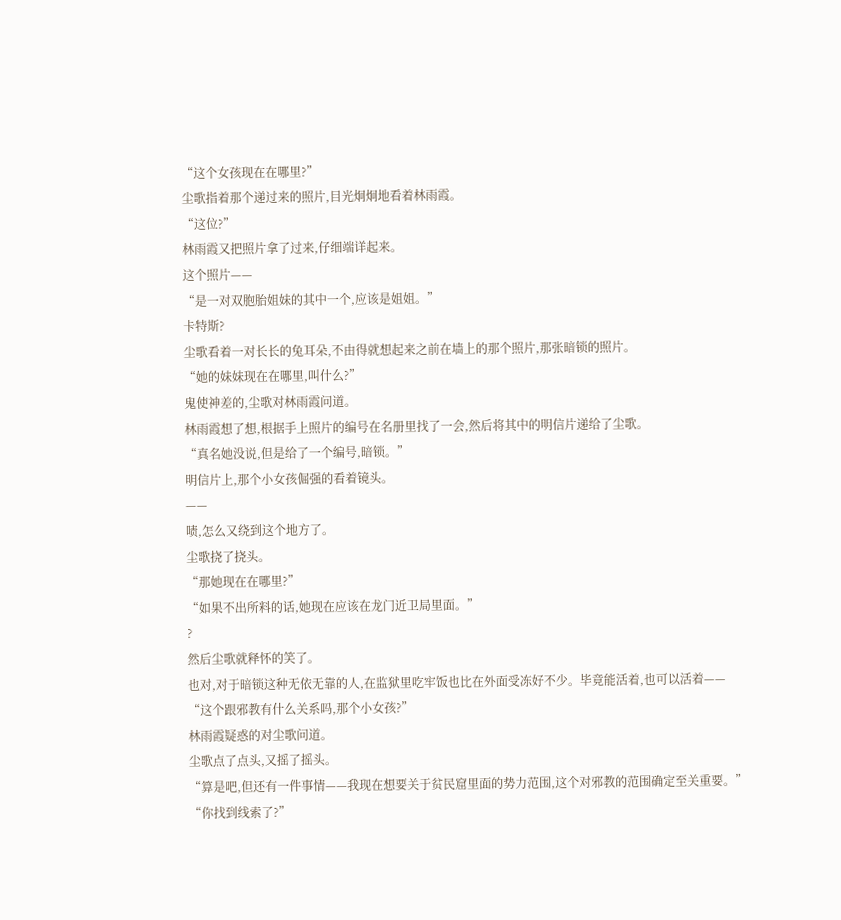“这个女孩现在在哪里?”
尘歌指着那个递过来的照片,目光炯炯地看着林雨霞。
“这位?”
林雨霞又把照片拿了过来,仔细端详起来。
这个照片——
“是一对双胞胎姐妹的其中一个,应该是姐姐。”
卡特斯?
尘歌看着一对长长的兔耳朵,不由得就想起来之前在墙上的那个照片,那张暗锁的照片。
“她的妹妹现在在哪里,叫什么?”
鬼使神差的,尘歌对林雨霞问道。
林雨霞想了想,根据手上照片的编号在名册里找了一会,然后将其中的明信片递给了尘歌。
“真名她没说,但是给了一个编号,暗锁。”
明信片上,那个小女孩倔强的看着镜头。
——
啧,怎么又绕到这个地方了。
尘歌挠了挠头。
“那她现在在哪里?”
“如果不出所料的话,她现在应该在龙门近卫局里面。”
?
然后尘歌就释怀的笑了。
也对,对于暗锁这种无依无靠的人,在监狱里吃牢饭也比在外面受冻好不少。毕竟能活着,也可以活着——
“这个跟邪教有什么关系吗,那个小女孩?”
林雨霞疑惑的对尘歌问道。
尘歌点了点头,又摇了摇头。
“算是吧,但还有一件事情——我现在想要关于贫民窟里面的势力范围,这个对邪教的范围确定至关重要。”
“你找到线索了?”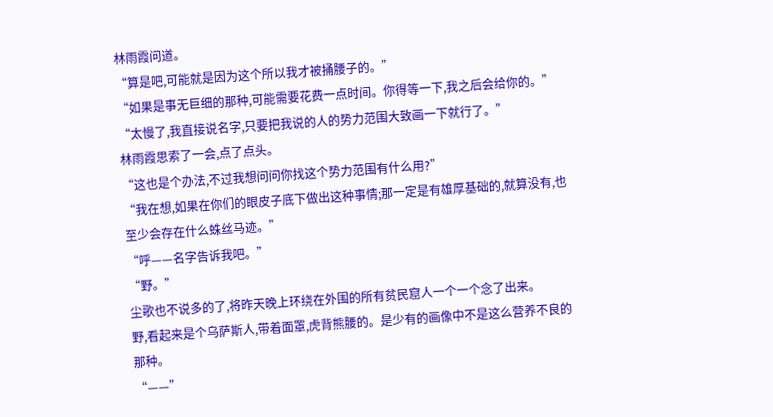林雨霞问道。
“算是吧,可能就是因为这个所以我才被捅腰子的。”
“如果是事无巨细的那种,可能需要花费一点时间。你得等一下,我之后会给你的。”
“太慢了,我直接说名字,只要把我说的人的势力范围大致画一下就行了。”
林雨霞思索了一会,点了点头。
“这也是个办法,不过我想问问你找这个势力范围有什么用?”
“我在想,如果在你们的眼皮子底下做出这种事情;那一定是有雄厚基础的,就算没有,也至少会存在什么蛛丝马迹。”
“呼——名字告诉我吧。”
“野。”
尘歌也不说多的了,将昨天晚上环绕在外围的所有贫民窟人一个一个念了出来。
野,看起来是个乌萨斯人,带着面罩,虎背熊腰的。是少有的画像中不是这么营养不良的那种。
“——”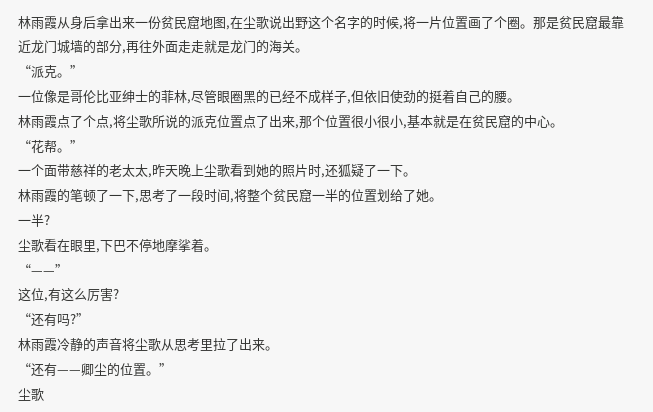林雨霞从身后拿出来一份贫民窟地图,在尘歌说出野这个名字的时候,将一片位置画了个圈。那是贫民窟最靠近龙门城墙的部分,再往外面走走就是龙门的海关。
“派克。”
一位像是哥伦比亚绅士的菲林,尽管眼圈黑的已经不成样子,但依旧使劲的挺着自己的腰。
林雨霞点了个点,将尘歌所说的派克位置点了出来,那个位置很小很小,基本就是在贫民窟的中心。
“花帮。”
一个面带慈祥的老太太,昨天晚上尘歌看到她的照片时,还狐疑了一下。
林雨霞的笔顿了一下,思考了一段时间,将整个贫民窟一半的位置划给了她。
一半?
尘歌看在眼里,下巴不停地摩挲着。
“——”
这位,有这么厉害?
“还有吗?”
林雨霞冷静的声音将尘歌从思考里拉了出来。
“还有——卿尘的位置。”
尘歌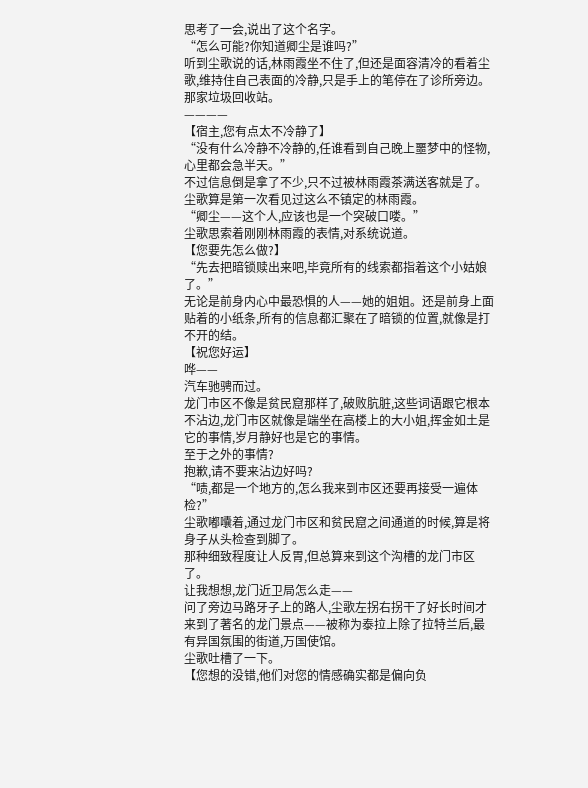思考了一会,说出了这个名字。
“怎么可能?你知道卿尘是谁吗?”
听到尘歌说的话,林雨霞坐不住了,但还是面容清冷的看着尘歌,维持住自己表面的冷静,只是手上的笔停在了诊所旁边。
那家垃圾回收站。
————
【宿主,您有点太不冷静了】
“没有什么冷静不冷静的,任谁看到自己晚上噩梦中的怪物,心里都会急半天。”
不过信息倒是拿了不少,只不过被林雨霞茶满送客就是了。
尘歌算是第一次看见过这么不镇定的林雨霞。
“卿尘——这个人,应该也是一个突破口喽。”
尘歌思索着刚刚林雨霞的表情,对系统说道。
【您要先怎么做?】
“先去把暗锁赎出来吧,毕竟所有的线索都指着这个小姑娘了。”
无论是前身内心中最恐惧的人——她的姐姐。还是前身上面贴着的小纸条,所有的信息都汇聚在了暗锁的位置,就像是打不开的结。
【祝您好运】
哗——
汽车驰骋而过。
龙门市区不像是贫民窟那样了,破败肮脏,这些词语跟它根本不沾边,龙门市区就像是端坐在高楼上的大小姐,挥金如土是它的事情,岁月静好也是它的事情。
至于之外的事情?
抱歉,请不要来沾边好吗?
“啧,都是一个地方的,怎么我来到市区还要再接受一遍体检?”
尘歌嘟囔着,通过龙门市区和贫民窟之间通道的时候,算是将身子从头检查到脚了。
那种细致程度让人反胃,但总算来到这个沟槽的龙门市区了。
让我想想,龙门近卫局怎么走——
问了旁边马路牙子上的路人,尘歌左拐右拐干了好长时间才来到了著名的龙门景点——被称为泰拉上除了拉特兰后,最有异国氛围的街道,万国使馆。
尘歌吐槽了一下。
【您想的没错,他们对您的情感确实都是偏向负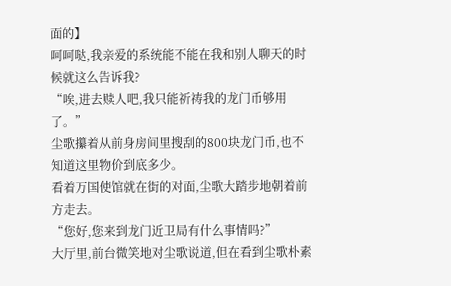面的】
呵呵哒,我亲爱的系统能不能在我和别人聊天的时候就这么告诉我?
“唉,进去赎人吧,我只能祈祷我的龙门币够用了。”
尘歌攥着从前身房间里搜刮的800块龙门币,也不知道这里物价到底多少。
看着万国使馆就在街的对面,尘歌大踏步地朝着前方走去。
“您好,您来到龙门近卫局有什么事情吗?”
大厅里,前台微笑地对尘歌说道,但在看到尘歌朴素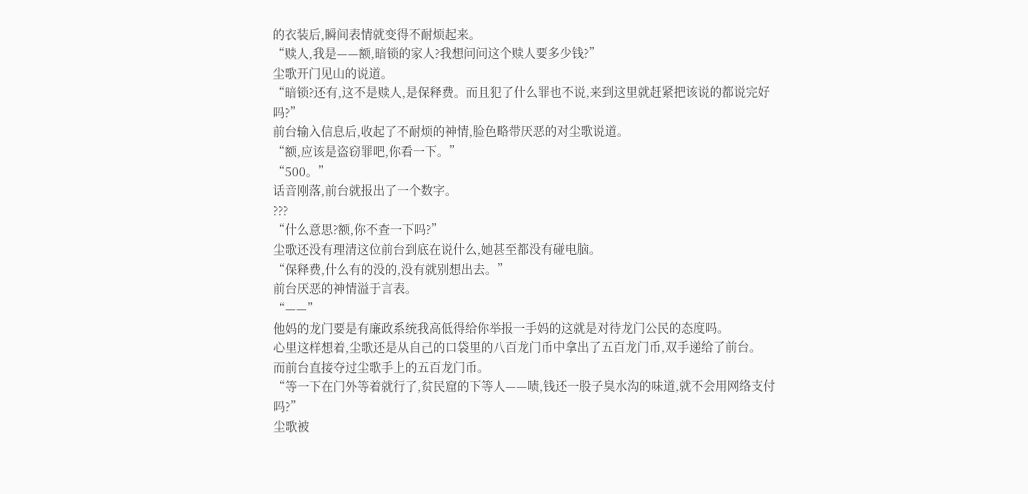的衣装后,瞬间表情就变得不耐烦起来。
“赎人,我是——额,暗锁的家人?我想问问这个赎人要多少钱?”
尘歌开门见山的说道。
“暗锁?还有,这不是赎人,是保释费。而且犯了什么罪也不说,来到这里就赶紧把该说的都说完好吗?”
前台输入信息后,收起了不耐烦的神情,脸色略带厌恶的对尘歌说道。
“额,应该是盗窃罪吧,你看一下。”
“500。”
话音刚落,前台就报出了一个数字。
???
“什么意思?额,你不查一下吗?”
尘歌还没有理清这位前台到底在说什么,她甚至都没有碰电脑。
“保释费,什么有的没的,没有就别想出去。”
前台厌恶的神情溢于言表。
“——”
他妈的龙门要是有廉政系统我高低得给你举报一手妈的这就是对待龙门公民的态度吗。
心里这样想着,尘歌还是从自己的口袋里的八百龙门币中拿出了五百龙门币,双手递给了前台。
而前台直接夺过尘歌手上的五百龙门币。
“等一下在门外等着就行了,贫民窟的下等人——啧,钱还一股子臭水沟的味道,就不会用网络支付吗?”
尘歌被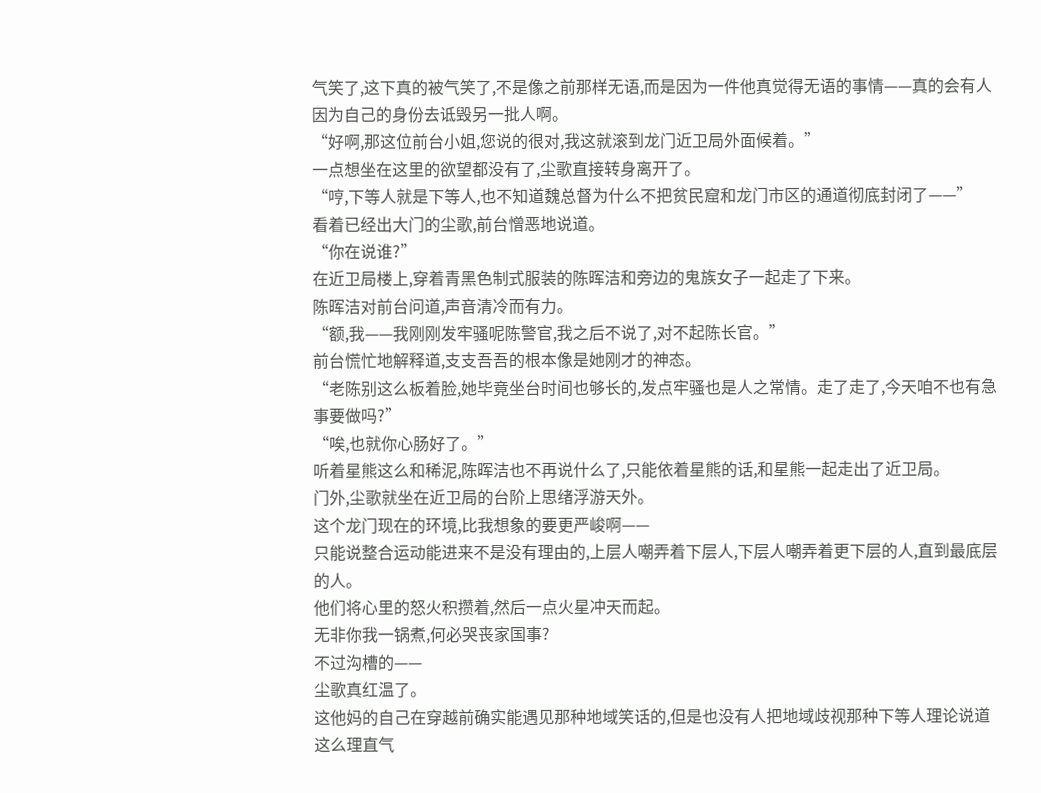气笑了,这下真的被气笑了,不是像之前那样无语,而是因为一件他真觉得无语的事情——真的会有人因为自己的身份去诋毁另一批人啊。
“好啊,那这位前台小姐,您说的很对,我这就滚到龙门近卫局外面候着。”
一点想坐在这里的欲望都没有了,尘歌直接转身离开了。
“哼,下等人就是下等人,也不知道魏总督为什么不把贫民窟和龙门市区的通道彻底封闭了——”
看着已经出大门的尘歌,前台憎恶地说道。
“你在说谁?”
在近卫局楼上,穿着青黑色制式服装的陈晖洁和旁边的鬼族女子一起走了下来。
陈晖洁对前台问道,声音清冷而有力。
“额,我——我刚刚发牢骚呢陈警官,我之后不说了,对不起陈长官。”
前台慌忙地解释道,支支吾吾的根本像是她刚才的神态。
“老陈别这么板着脸,她毕竟坐台时间也够长的,发点牢骚也是人之常情。走了走了,今天咱不也有急事要做吗?”
“唉,也就你心肠好了。”
听着星熊这么和稀泥,陈晖洁也不再说什么了,只能依着星熊的话,和星熊一起走出了近卫局。
门外,尘歌就坐在近卫局的台阶上思绪浮游天外。
这个龙门现在的环境,比我想象的要更严峻啊——
只能说整合运动能进来不是没有理由的,上层人嘲弄着下层人,下层人嘲弄着更下层的人,直到最底层的人。
他们将心里的怒火积攒着,然后一点火星冲天而起。
无非你我一锅煮,何必哭丧家国事?
不过沟槽的——
尘歌真红温了。
这他妈的自己在穿越前确实能遇见那种地域笑话的,但是也没有人把地域歧视那种下等人理论说道这么理直气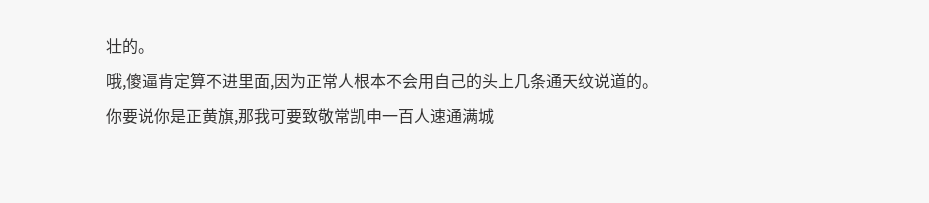壮的。
哦,傻逼肯定算不进里面,因为正常人根本不会用自己的头上几条通天纹说道的。
你要说你是正黄旗,那我可要致敬常凯申一百人速通满城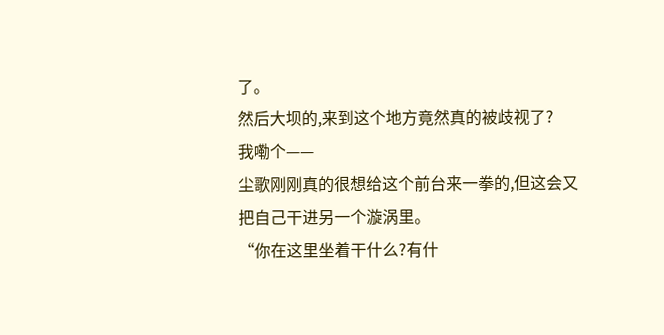了。
然后大坝的,来到这个地方竟然真的被歧视了?
我嘞个——
尘歌刚刚真的很想给这个前台来一拳的,但这会又把自己干进另一个漩涡里。
“你在这里坐着干什么?有什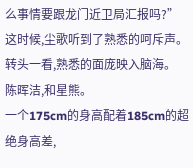么事情要跟龙门近卫局汇报吗?”
这时候,尘歌听到了熟悉的呵斥声。
转头一看,熟悉的面庞映入脑海。
陈晖洁,和星熊。
一个175cm的身高配着185cm的超绝身高差,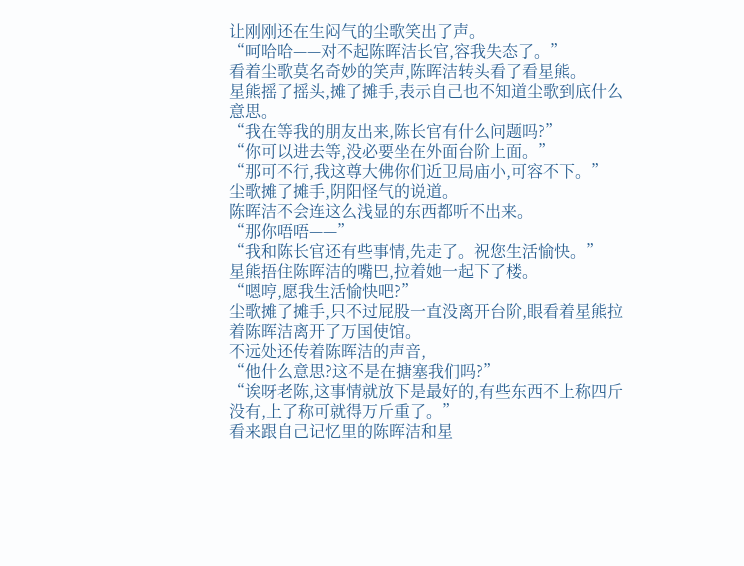让刚刚还在生闷气的尘歌笑出了声。
“呵哈哈——对不起陈晖洁长官,容我失态了。”
看着尘歌莫名奇妙的笑声,陈晖洁转头看了看星熊。
星熊摇了摇头,摊了摊手,表示自己也不知道尘歌到底什么意思。
“我在等我的朋友出来,陈长官有什么问题吗?”
“你可以进去等,没必要坐在外面台阶上面。”
“那可不行,我这尊大佛你们近卫局庙小,可容不下。”
尘歌摊了摊手,阴阳怪气的说道。
陈晖洁不会连这么浅显的东西都听不出来。
“那你唔唔——”
“我和陈长官还有些事情,先走了。祝您生活愉快。”
星熊捂住陈晖洁的嘴巴,拉着她一起下了楼。
“嗯哼,愿我生活愉快吧?”
尘歌摊了摊手,只不过屁股一直没离开台阶,眼看着星熊拉着陈晖洁离开了万国使馆。
不远处还传着陈晖洁的声音,
“他什么意思?这不是在搪塞我们吗?”
“诶呀老陈,这事情就放下是最好的,有些东西不上称四斤没有,上了称可就得万斤重了。”
看来跟自己记忆里的陈晖洁和星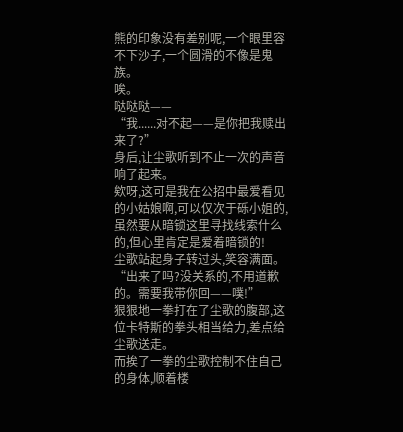熊的印象没有差别呢,一个眼里容不下沙子,一个圆滑的不像是鬼族。
唉。
哒哒哒——
“我......对不起——是你把我赎出来了?”
身后,让尘歌听到不止一次的声音响了起来。
欸呀,这可是我在公招中最爱看见的小姑娘啊,可以仅次于砾小姐的,虽然要从暗锁这里寻找线索什么的,但心里肯定是爱着暗锁的!
尘歌站起身子转过头,笑容满面。
“出来了吗?没关系的,不用道歉的。需要我带你回——噗!”
狠狠地一拳打在了尘歌的腹部,这位卡特斯的拳头相当给力,差点给尘歌送走。
而挨了一拳的尘歌控制不住自己的身体,顺着楼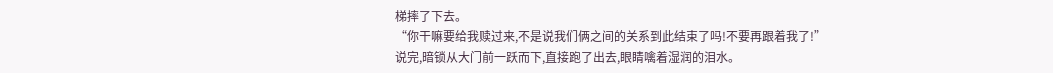梯摔了下去。
“你干嘛要给我赎过来,不是说我们俩之间的关系到此结束了吗!不要再跟着我了!”
说完,暗锁从大门前一跃而下,直接跑了出去,眼睛噙着湿润的泪水。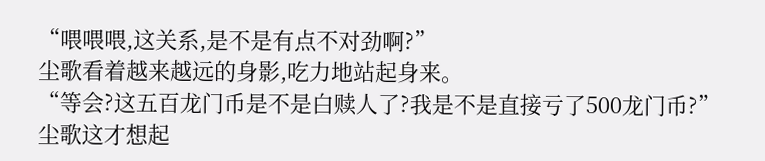“喂喂喂,这关系,是不是有点不对劲啊?”
尘歌看着越来越远的身影,吃力地站起身来。
“等会?这五百龙门币是不是白赎人了?我是不是直接亏了500龙门币?”
尘歌这才想起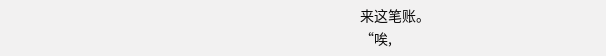来这笔账。
“唉,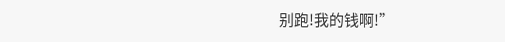别跑!我的钱啊!”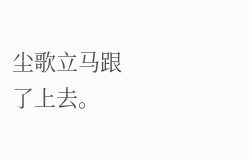尘歌立马跟了上去。